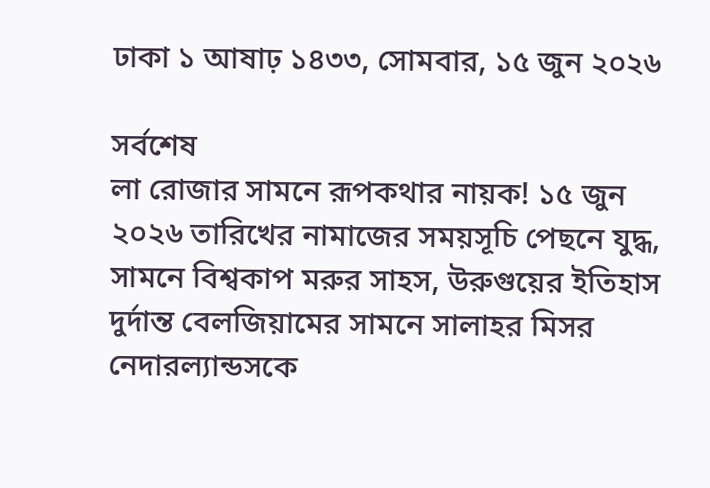ঢাকা ১ আষাঢ় ১৪৩৩, সোমবার, ১৫ জুন ২০২৬

সর্বশেষ
লা রোজার সামনে রূপকথার নায়ক! ১৫ জুন  ২০২৬ তারিখের নামাজের সময়সূচি পেছনে যুদ্ধ, সামনে বিশ্বকাপ মরুর সাহস, উরুগুয়ের ইতিহাস দুর্দান্ত বেলজিয়ামের সামনে সালাহর মিসর নেদারল্যান্ডসকে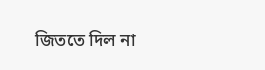জিততে দিল না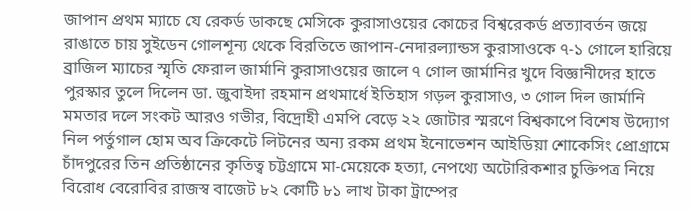জাপান প্রথম ম্যাচে যে রেকর্ড ডাকছে মেসিকে কুরাসাওয়ের কোচের বিশ্বরেকর্ড প্রত্যাবর্তন জয়ে রাঙাতে চায় সুইডেন গোলশূন্য থেকে বিরতিতে জাপান-নেদারল্যান্ডস কুরাসাওকে ৭-১ গোলে হারিয়ে ব্রাজিল ম্যাচের স্মৃতি ফেরাল জার্মানি কুরাসাওয়ের জালে ৭ গোল জার্মানির খুদে বিজ্ঞানীদের হাতে পুরস্কার তুলে দিলেন ডা. জুবাইদা রহমান প্রথমার্ধে ইতিহাস গড়ল কুরাসাও, ৩ গোল দিল জার্মানি মমতার দলে সংকট আরও গভীর, বিদ্রোহী এমপি বেড়ে ২২ জোটার স্মরণে বিশ্বকাপে বিশেষ উদ্যোগ নিল পর্তুগাল হোম অব ক্রিকেটে লিটনের অন্য রকম প্রথম ইনোভেশন আইডিয়া শোকেসিং প্রোগ্রামে চাঁদপুরের তিন প্রতিষ্ঠানের কৃতিত্ব চট্টগ্রামে মা-মেয়েকে হত্যা, নেপথ্যে অটোরিকশার চুক্তিপত্র নিয়ে বিরোধ বেরোবির রাজস্ব বাজেট ৮২ কোটি ৮১ লাখ টাকা ট্রাম্পের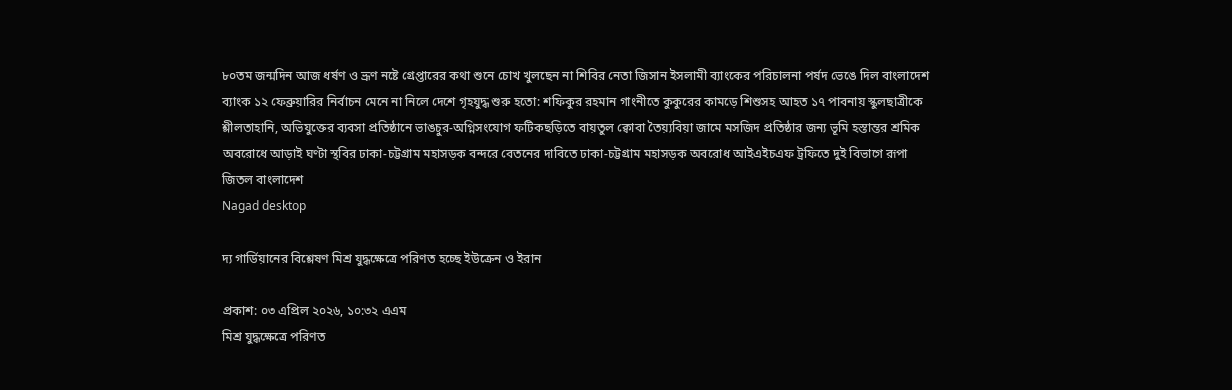৮০তম জন্মদিন আজ ধর্ষণ ও ভ্রূণ নষ্টে গ্রেপ্তারের কথা শুনে চোখ খুলছেন না শিবির নেতা জিসান ইসলামী ব্যাংকের পরিচালনা পর্ষদ ভেঙে দিল বাংলাদেশ ব্যাংক ১২ ফেব্রুয়ারির নির্বাচন মেনে না নিলে দেশে গৃহযুদ্ধ শুরু হতো: শফিকুর রহমান গাংনীতে কুকুরের কামড়ে শিশুসহ আহত ১৭ পাবনায় স্কুলছাত্রীকে শ্লীলতাহানি, অভিযুক্তের ব্যবসা প্রতিষ্ঠানে ভাঙচুর-অগ্নিসংযোগ ফটিকছড়িতে বায়তুল ক্বোবা তৈয়্যবিয়া জামে মসজিদ প্রতিষ্ঠার জন্য ভূমি হস্তান্তর শ্রমিক অবরোধে আড়াই ঘণ্টা স্থবির ঢাকা-চট্টগ্রাম মহাসড়ক বন্দরে বেতনের দাবিতে ঢাকা-চট্টগ্রাম মহাসড়ক অবরোধ আইএইচএফ ট্রফিতে দুই বিভাগে রূপা জিতল বাংলাদেশ
Nagad desktop

দ্য গার্ডিয়ানের বিশ্লেষণ মিশ্র যুদ্ধক্ষেত্রে পরিণত হচ্ছে ইউক্রেন ও ইরান

প্রকাশ: ০৩ এপ্রিল ২০২৬, ১০:৩২ এএম
মিশ্র যুদ্ধক্ষেত্রে পরিণত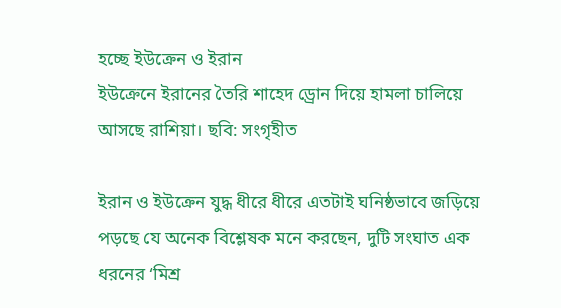হচ্ছে ইউক্রেন ও ইরান
ইউক্রেনে ইরানের তৈরি শাহেদ ড্রোন দিয়ে হামলা চালিয়ে আসছে রাশিয়া। ছবি: সংগৃহীত

ইরান ও ইউক্রেন যুদ্ধ ধীরে ধীরে এতটাই ঘনিষ্ঠভাবে জড়িয়ে পড়ছে যে অনেক বিশ্লেষক মনে করছেন, দুটি সংঘাত এক ধরনের ‘মিশ্র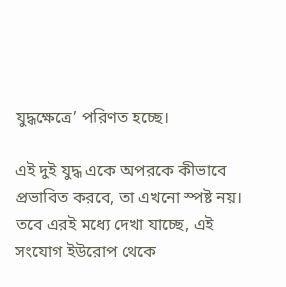যুদ্ধক্ষেত্রে’ পরিণত হচ্ছে।

এই দুই যুদ্ধ একে অপরকে কীভাবে প্রভাবিত করবে, তা এখনো স্পষ্ট নয়। তবে এরই মধ্যে দেখা যাচ্ছে, এই সংযোগ ইউরোপ থেকে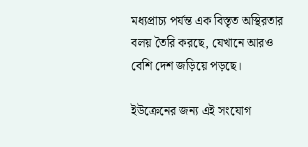মধ্যপ্রাচ্য পর্যন্ত এক বিস্তৃত অস্থিরতার বলয় তৈরি করছে, যেখানে আরও বেশি দেশ জড়িয়ে পড়ছে।

ইউক্রেনের জন্য এই সংযোগ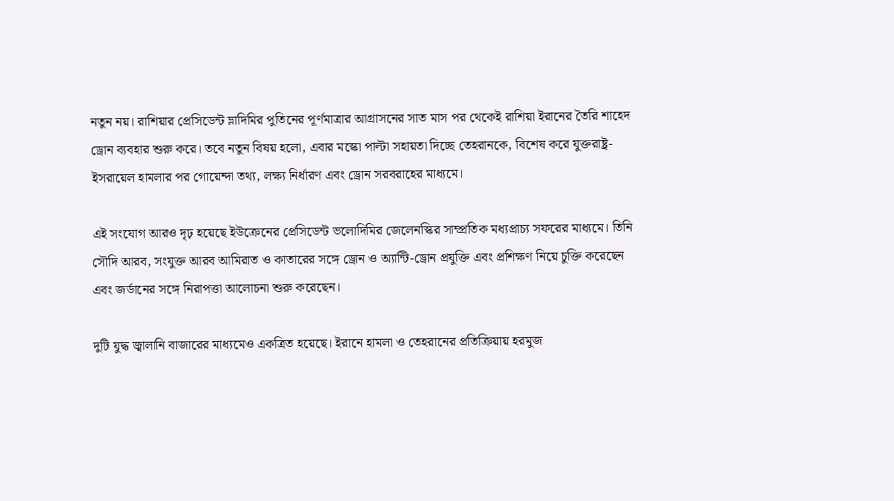নতুন নয়। রাশিয়ার প্রেসিডেন্ট ভ্লাদিমির পুতিনের পূর্ণমাত্রার আগ্রাসনের সাত মাস পর থেকেই রাশিয়া ইরানের তৈরি শাহেদ ড্রোন ব্যবহার শুরু করে। তবে নতুন বিষয় হলো, এবার মস্কো পাল্টা সহায়তা দিচ্ছে তেহরানকে, বিশেষ করে যুক্তরাষ্ট্র-ইসরায়েল হামলার পর গোয়েন্দা তথ্য, লক্ষ্য নির্ধারণ এবং ড্রোন সরবরাহের মাধ্যমে।

এই সংযোগ আরও দৃঢ় হয়েছে ইউক্রেনের প্রেসিডেন্ট ভলোদিমির জেলেনস্কির সাম্প্রতিক মধ্যপ্রাচ্য সফরের মাধ্যমে। তিনি সৌদি আরব, সংযুক্ত আরব আমিরাত ও কাতারের সঙ্গে ড্রোন ও অ্যান্টি-ড্রোন প্রযুক্তি এবং প্রশিক্ষণ নিয়ে চুক্তি করেছেন এবং জর্ডানের সঙ্গে নিরাপত্তা আলোচনা শুরু করেছেন।

দুটি যুদ্ধ জ্বালানি বাজারের মাধ্যমেও একত্রিত হয়েছে। ইরানে হামলা ও তেহরানের প্রতিক্রিয়ায় হরমুজ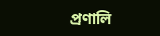প্রণালি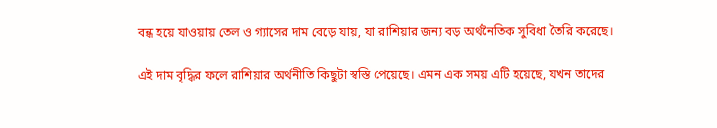বন্ধ হয়ে যাওয়ায় তেল ও গ্যাসের দাম বেড়ে যায়, যা রাশিয়ার জন্য বড় অর্থনৈতিক সুবিধা তৈরি করেছে।

এই দাম বৃদ্ধির ফলে রাশিয়ার অর্থনীতি কিছুটা স্বস্তি পেয়েছে। এমন এক সময় এটি হয়েছে, যখন তাদের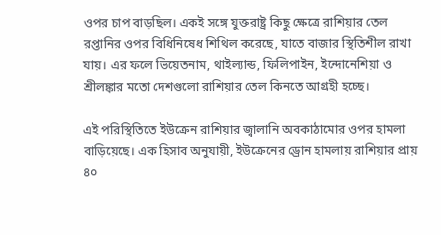ওপর চাপ বাড়ছিল। একই সঙ্গে যুক্তরাষ্ট্র কিছু ক্ষেত্রে রাশিয়ার তেল রপ্তানির ওপর বিধিনিষেধ শিথিল করেছে, যাতে বাজার স্থিতিশীল রাখা যায়। এর ফলে ভিয়েতনাম, থাইল্যান্ড, ফিলিপাইন, ইন্দোনেশিয়া ও শ্রীলঙ্কার মতো দেশগুলো রাশিয়ার তেল কিনতে আগ্রহী হচ্ছে।

এই পরিস্থিতিতে ইউক্রেন রাশিয়ার জ্বালানি অবকাঠামোর ওপর হামলা বাড়িয়েছে। এক হিসাব অনুযায়ী, ইউক্রেনের ড্রোন হামলায় রাশিয়ার প্রায় ৪০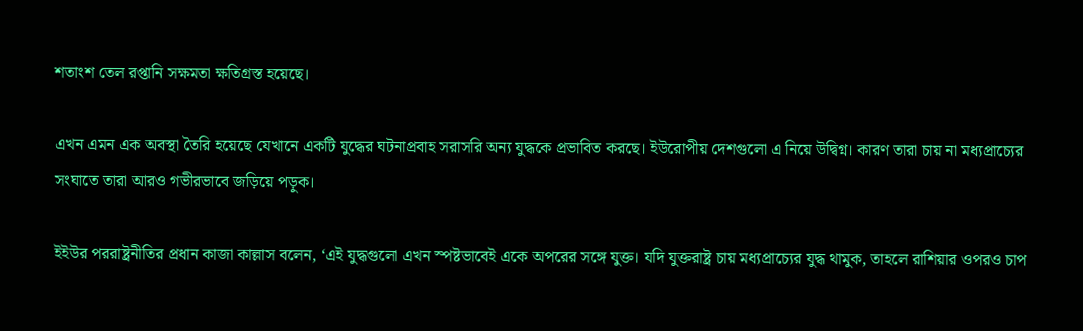শতাংশ তেল রপ্তানি সক্ষমতা ক্ষতিগ্রস্ত হয়েছে।

এখন এমন এক অবস্থা তৈরি হয়েছে যেখানে একটি যুদ্ধের ঘটনাপ্রবাহ সরাসরি অন্য যুদ্ধকে প্রভাবিত করছে। ইউরোপীয় দেশগুলো এ নিয়ে উদ্বিগ্ন। কারণ তারা চায় না মধ্যপ্রাচ্যের সংঘাতে তারা আরও গভীরভাবে জড়িয়ে পড়ুক।

ইইউর পররাষ্ট্রনীতির প্রধান কাজা কাল্লাস বলেন, ‘এই যুদ্ধগুলো এখন স্পষ্টভাবেই একে অপরের সঙ্গে যুক্ত। যদি যুক্তরাষ্ট্র চায় মধ্যপ্রাচ্যের যুদ্ধ থামুক, তাহলে রাশিয়ার ওপরও চাপ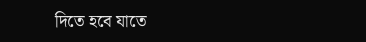দিতে হবে যাতে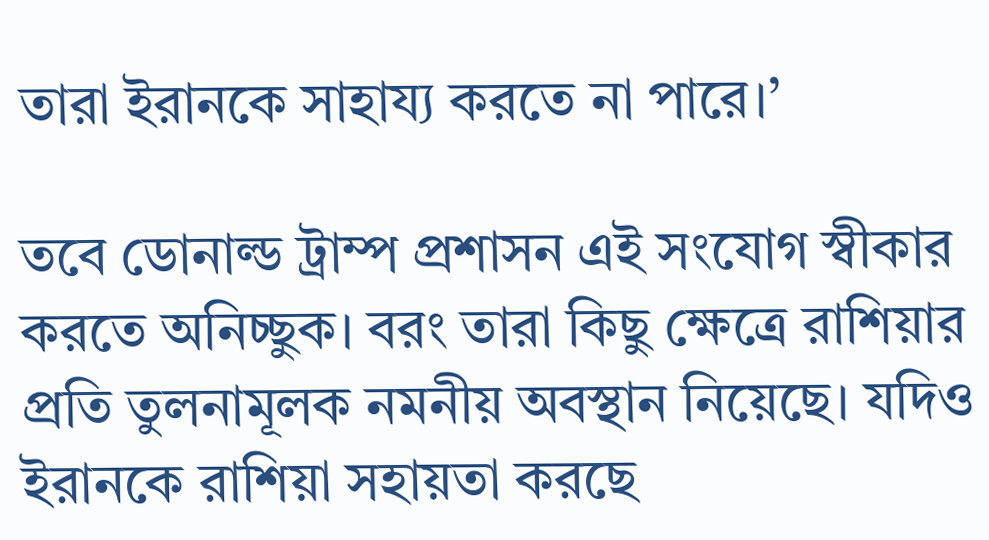তারা ইরানকে সাহায্য করতে না পারে।’

তবে ডোনাল্ড ট্রাম্প প্রশাসন এই সংযোগ স্বীকার করতে অনিচ্ছুক। বরং তারা কিছু ক্ষেত্রে রাশিয়ার প্রতি তুলনামূলক নমনীয় অবস্থান নিয়েছে। যদিও ইরানকে রাশিয়া সহায়তা করছে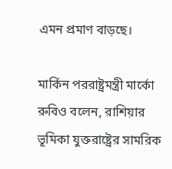এমন প্রমাণ বাড়ছে।

মার্কিন পররাষ্ট্রমন্ত্রী মার্কো রুবিও বলেন, রাশিয়ার ভূমিকা যুক্তরাষ্ট্রের সামরিক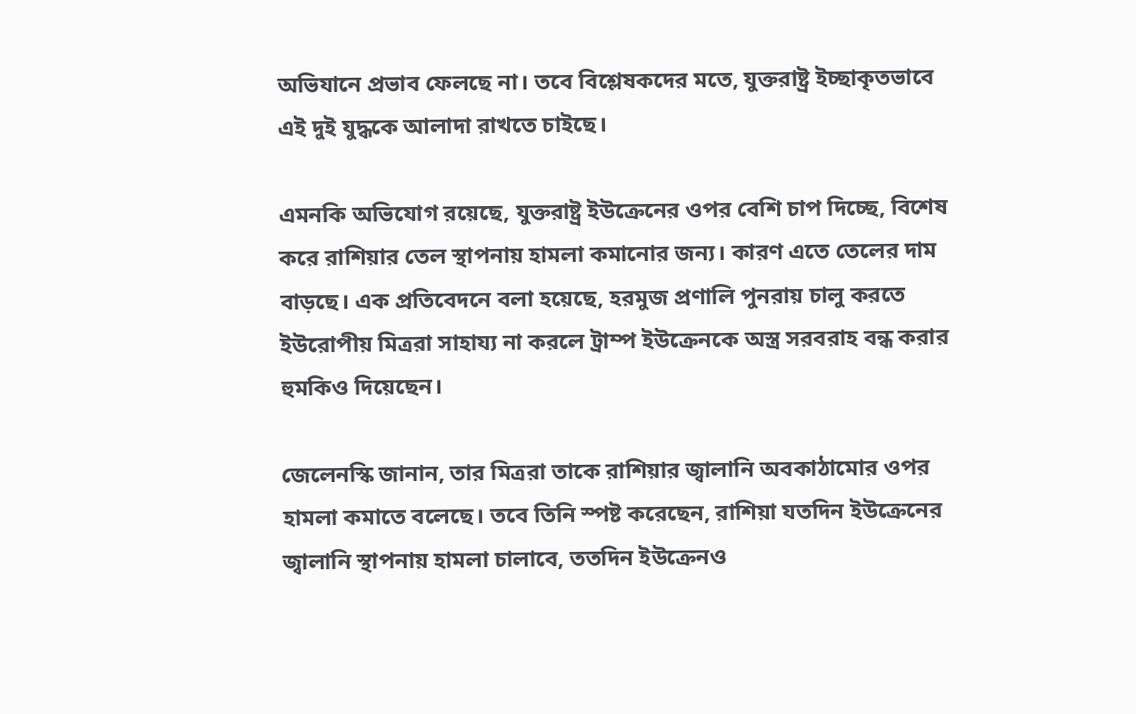অভিযানে প্রভাব ফেলছে না। তবে বিশ্লেষকদের মতে, যুক্তরাষ্ট্র ইচ্ছাকৃতভাবে এই দুই যুদ্ধকে আলাদা রাখতে চাইছে।

এমনকি অভিযোগ রয়েছে, যুক্তরাষ্ট্র ইউক্রেনের ওপর বেশি চাপ দিচ্ছে, বিশেষ করে রাশিয়ার তেল স্থাপনায় হামলা কমানোর জন্য। কারণ এতে তেলের দাম বাড়ছে। এক প্রতিবেদনে বলা হয়েছে, হরমুজ প্রণালি পুনরায় চালু করতে ইউরোপীয় মিত্ররা সাহায্য না করলে ট্রাম্প ইউক্রেনকে অস্ত্র সরবরাহ বন্ধ করার হুমকিও দিয়েছেন।

জেলেনস্কি জানান, তার মিত্ররা তাকে রাশিয়ার জ্বালানি অবকাঠামোর ওপর হামলা কমাতে বলেছে। তবে তিনি স্পষ্ট করেছেন, রাশিয়া যতদিন ইউক্রেনের জ্বালানি স্থাপনায় হামলা চালাবে, ততদিন ইউক্রেনও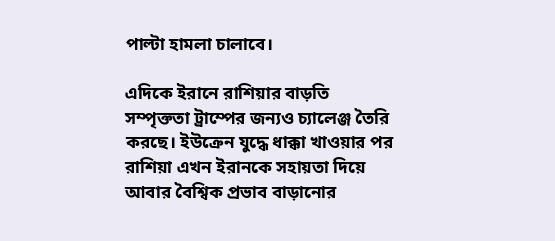পাল্টা হামলা চালাবে।

এদিকে ইরানে রাশিয়ার বাড়তি সম্পৃক্ততা ট্রাম্পের জন্যও চ্যালেঞ্জ তৈরি করছে। ইউক্রেন যুদ্ধে ধাক্কা খাওয়ার পর রাশিয়া এখন ইরানকে সহায়তা দিয়ে আবার বৈশ্বিক প্রভাব বাড়ানোর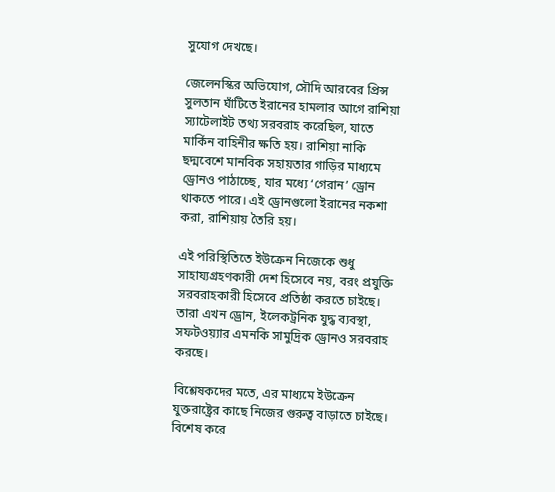সুযোগ দেখছে।

জেলেনস্কির অভিযোগ, সৌদি আরবের প্রিন্স সুলতান ঘাঁটিতে ইরানের হামলার আগে রাশিয়া স্যাটেলাইট তথ্য সরবরাহ করেছিল, যাতে মার্কিন বাহিনীর ক্ষতি হয়। রাশিয়া নাকি ছদ্মবেশে মানবিক সহায়তার গাড়ির মাধ্যমে ড্রোনও পাঠাচ্ছে, যার মধ্যে ‘গেরান’ ড্রোন থাকতে পারে। এই ড্রোনগুলো ইরানের নকশা করা, রাশিয়ায় তৈরি হয়।

এই পরিস্থিতিতে ইউক্রেন নিজেকে শুধু সাহায্যগ্রহণকারী দেশ হিসেবে নয়, বরং প্রযুক্তি সরবরাহকারী হিসেবে প্রতিষ্ঠা করতে চাইছে। তারা এখন ড্রোন, ইলেকট্রনিক যুদ্ধ ব্যবস্থা, সফটওয়্যার এমনকি সামুদ্রিক ড্রোনও সরবরাহ করছে।

বিশ্লেষকদের মতে, এর মাধ্যমে ইউক্রেন যুক্তরাষ্ট্রের কাছে নিজের গুরুত্ব বাড়াতে চাইছে। বিশেষ করে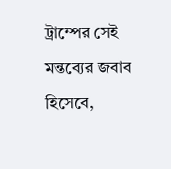ট্রাম্পের সেই মন্তব্যের জবাব হিসেবে,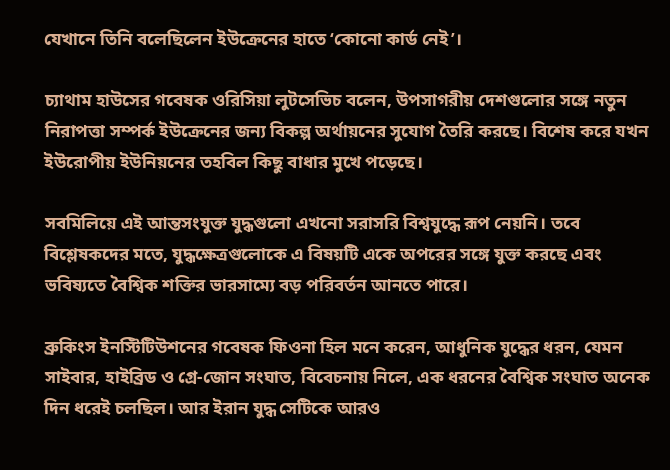যেখানে তিনি বলেছিলেন ইউক্রেনের হাতে ‘কোনো কার্ড নেই’।

চ্যাথাম হাউসের গবেষক ওরিসিয়া লুটসেভিচ বলেন, উপসাগরীয় দেশগুলোর সঙ্গে নতুন নিরাপত্তা সম্পর্ক ইউক্রেনের জন্য বিকল্প অর্থায়নের সুযোগ তৈরি করছে। বিশেষ করে যখন ইউরোপীয় ইউনিয়নের তহবিল কিছু বাধার মুখে পড়েছে।

সবমিলিয়ে এই আন্তসংযুক্ত যুদ্ধগুলো এখনো সরাসরি বিশ্বযুদ্ধে রূপ নেয়নি। তবে বিশ্লেষকদের মতে, যুদ্ধক্ষেত্রগুলোকে এ বিষয়টি একে অপরের সঙ্গে যুক্ত করছে এবং ভবিষ্যতে বৈশ্বিক শক্তির ভারসাম্যে বড় পরিবর্তন আনতে পারে।

ব্রুকিংস ইনস্টিটিউশনের গবেষক ফিওনা হিল মনে করেন, আধুনিক যুদ্ধের ধরন, যেমন সাইবার, হাইব্রিড ও গ্রে-জোন সংঘাত, বিবেচনায় নিলে, এক ধরনের বৈশ্বিক সংঘাত অনেক দিন ধরেই চলছিল। আর ইরান যুদ্ধ সেটিকে আরও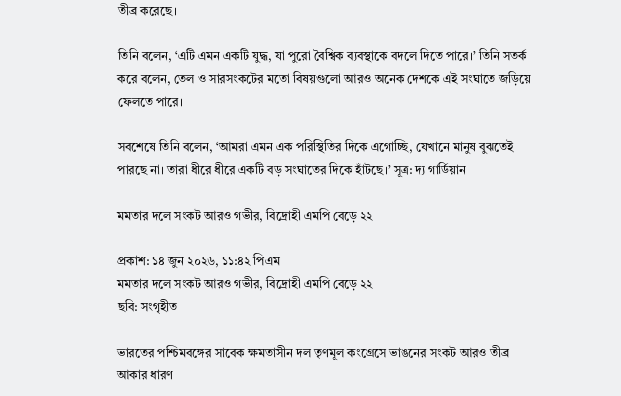তীব্র করেছে।

তিনি বলেন, ‘এটি এমন একটি যুদ্ধ, যা পুরো বৈশ্বিক ব্যবস্থাকে বদলে দিতে পারে।’ তিনি সতর্ক করে বলেন, তেল ও সারসংকটের মতো বিষয়গুলো আরও অনেক দেশকে এই সংঘাতে জড়িয়ে ফেলতে পারে।

সবশেষে তিনি বলেন, ‘আমরা এমন এক পরিস্থিতির দিকে এগোচ্ছি, যেখানে মানুষ বুঝতেই পারছে না। তারা ধীরে ধীরে একটি বড় সংঘাতের দিকে হাঁটছে।’ সূত্র: দ্য গার্ডিয়ান

মমতার দলে সংকট আরও গভীর, বিদ্রোহী এমপি বেড়ে ২২

প্রকাশ: ১৪ জুন ২০২৬, ১১:৪২ পিএম
মমতার দলে সংকট আরও গভীর, বিদ্রোহী এমপি বেড়ে ২২
ছবি: সংগৃহীত

ভারতের পশ্চিমবঙ্গের সাবেক ক্ষমতাসীন দল তৃণমূল কংগ্রেসে ভাঙনের সংকট আরও তীব্র আকার ধারণ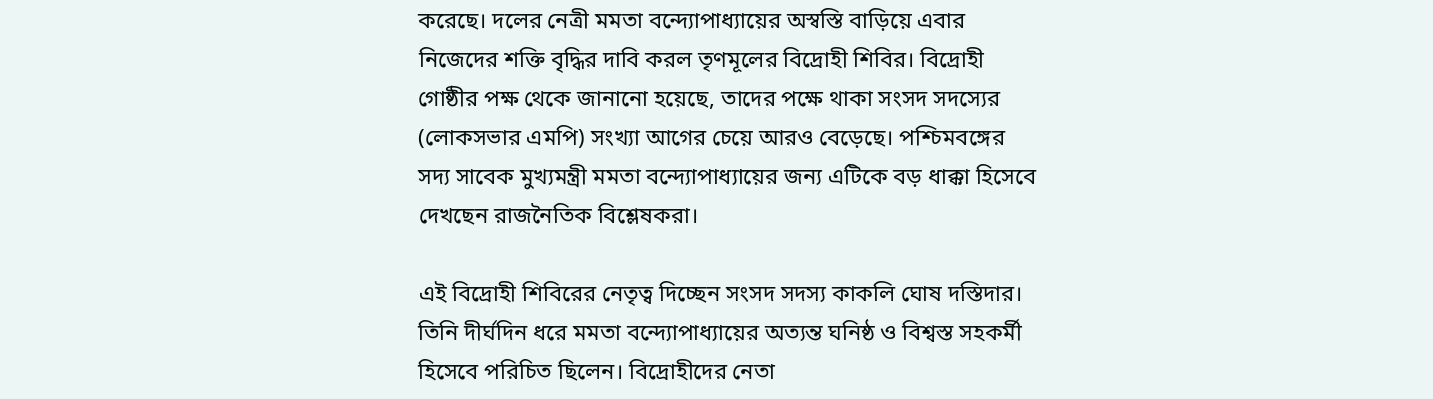করেছে। দলের নেত্রী মমতা বন্দ্যোপাধ্যায়ের অস্বস্তি বাড়িয়ে এবার নিজেদের শক্তি বৃদ্ধির দাবি করল তৃণমূলের বিদ্রোহী শিবির। বিদ্রোহী গোষ্ঠীর পক্ষ থেকে জানানো হয়েছে, তাদের পক্ষে থাকা সংসদ সদস্যের (লোকসভার এমপি) সংখ্যা আগের চেয়ে আরও বেড়েছে। পশ্চিমবঙ্গের সদ্য সাবেক মুখ্যমন্ত্রী মমতা বন্দ্যোপাধ্যায়ের জন্য এটিকে বড় ধাক্কা হিসেবে দেখছেন রাজনৈতিক বিশ্লেষকরা।

এই বিদ্রোহী শিবিরের নেতৃত্ব দিচ্ছেন সংসদ সদস্য কাকলি ঘোষ দস্তিদার। তিনি দীর্ঘদিন ধরে মমতা বন্দ্যোপাধ্যায়ের অত্যন্ত ঘনিষ্ঠ ও বিশ্বস্ত সহকর্মী হিসেবে পরিচিত ছিলেন। বিদ্রোহীদের নেতা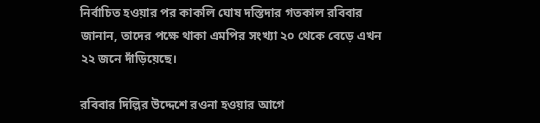নির্বাচিত হওয়ার পর কাকলি ঘোষ দস্তিদার গতকাল রবিবার জানান, তাদের পক্ষে থাকা এমপির সংখ্যা ২০ থেকে বেড়ে এখন ২২ জনে দাঁড়িয়েছে।

রবিবার দিল্লির উদ্দেশে রওনা হওয়ার আগে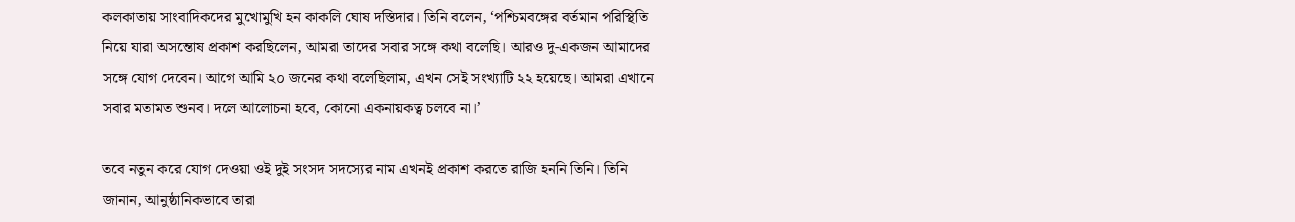কলকাতায় সাংবাদিকদের মুখোমুখি হন কাকলি ঘোষ দস্তিদার। তিনি বলেন, ‘পশ্চিমবঙ্গের বর্তমান পরিস্থিতি নিয়ে যারা অসন্তোষ প্রকাশ করছিলেন, আমরা তাদের সবার সঙ্গে কথা বলেছি। আরও দু-একজন আমাদের সঙ্গে যোগ দেবেন। আগে আমি ২০ জনের কথা বলেছিলাম, এখন সেই সংখ্যাটি ২২ হয়েছে। আমরা এখানে সবার মতামত শুনব। দলে আলোচনা হবে, কোনো একনায়কত্ব চলবে না।’

তবে নতুন করে যোগ দেওয়া ওই দুই সংসদ সদস্যের নাম এখনই প্রকাশ করতে রাজি হননি তিনি। তিনি জানান, আনুষ্ঠানিকভাবে তারা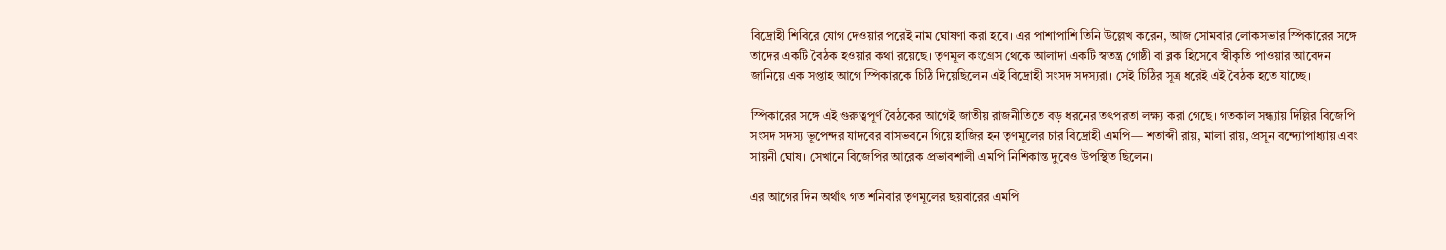বিদ্রোহী শিবিরে যোগ দেওয়ার পরেই নাম ঘোষণা করা হবে। এর পাশাপাশি তিনি উল্লেখ করেন, আজ সোমবার লোকসভার স্পিকারের সঙ্গে তাদের একটি বৈঠক হওয়ার কথা রয়েছে। তৃণমূল কংগ্রেস থেকে আলাদা একটি স্বতন্ত্র গোষ্ঠী বা ব্লক হিসেবে স্বীকৃতি পাওয়ার আবেদন জানিয়ে এক সপ্তাহ আগে স্পিকারকে চিঠি দিয়েছিলেন এই বিদ্রোহী সংসদ সদস্যরা। সেই চিঠির সূত্র ধরেই এই বৈঠক হতে যাচ্ছে।

স্পিকারের সঙ্গে এই গুরুত্বপূর্ণ বৈঠকের আগেই জাতীয় রাজনীতিতে বড় ধরনের তৎপরতা লক্ষ্য করা গেছে। গতকাল সন্ধ্যায় দিল্লির বিজেপি সংসদ সদস্য ভূপেন্দর যাদবের বাসভবনে গিয়ে হাজির হন তৃণমূলের চার বিদ্রোহী এমপি— শতাব্দী রায়, মালা রায়, প্রসূন বন্দ্যোপাধ্যায় এবং সায়নী ঘোষ। সেখানে বিজেপির আরেক প্রভাবশালী এমপি নিশিকান্ত দুবেও উপস্থিত ছিলেন।

এর আগের দিন অর্থাৎ গত শনিবার তৃণমূলের ছয়বারের এমপি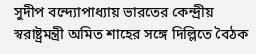সুদীপ বন্দ্যোপাধ্যায় ভারতের কেন্দ্রীয় স্বরাষ্ট্রমন্ত্রী অমিত শাহের সঙ্গে দিল্লিতে বৈঠক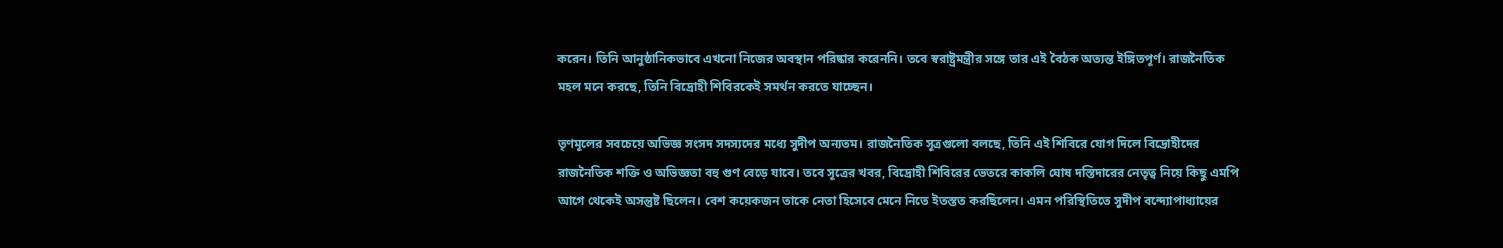করেন। তিনি আনুষ্ঠানিকভাবে এখনো নিজের অবস্থান পরিষ্কার করেননি। তবে স্বরাষ্ট্রমন্ত্রীর সঙ্গে তার এই বৈঠক অত্যন্ত ইঙ্গিতপূর্ণ। রাজনৈতিক মহল মনে করছে, তিনি বিদ্রোহী শিবিরকেই সমর্থন করতে যাচ্ছেন।

তৃণমূলের সবচেয়ে অভিজ্ঞ সংসদ সদস্যদের মধ্যে সুদীপ অন্যতম। রাজনৈতিক সূত্রগুলো বলছে, তিনি এই শিবিরে যোগ দিলে বিদ্রোহীদের রাজনৈতিক শক্তি ও অভিজ্ঞতা বহু গুণ বেড়ে যাবে। তবে সূত্রের খবর, বিদ্রোহী শিবিরের ভেতরে কাকলি ঘোষ দস্তিদারের নেতৃত্ব নিয়ে কিছু এমপি আগে থেকেই অসন্তুষ্ট ছিলেন। বেশ কয়েকজন তাকে নেতা হিসেবে মেনে নিতে ইতস্তত করছিলেন। এমন পরিস্থিতিতে সুদীপ বন্দ্যোপাধ্যায়ের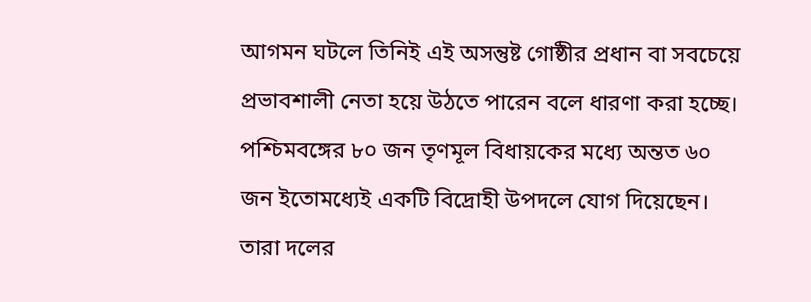আগমন ঘটলে তিনিই এই অসন্তুষ্ট গোষ্ঠীর প্রধান বা সবচেয়ে প্রভাবশালী নেতা হয়ে উঠতে পারেন বলে ধারণা করা হচ্ছে। পশ্চিমবঙ্গের ৮০ জন তৃণমূল বিধায়কের মধ্যে অন্তত ৬০ জন ইতোমধ্যেই একটি বিদ্রোহী উপদলে যোগ দিয়েছেন। তারা দলের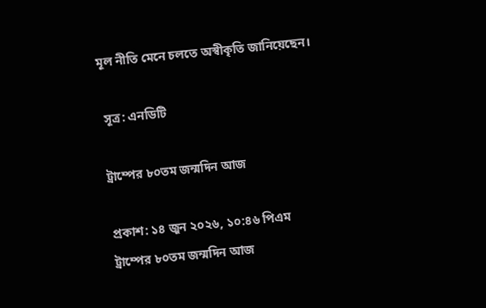মূল নীতি মেনে চলতে অস্বীকৃতি জানিয়েছেন।

 সূত্র: এনডিটি

ট্রাম্পের ৮০তম জন্মদিন আজ

প্রকাশ: ১৪ জুন ২০২৬, ১০:৪৬ পিএম
ট্রাম্পের ৮০তম জন্মদিন আজ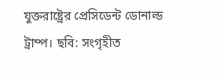যুক্তরাষ্ট্রের প্রেসিডেন্ট ডোনাল্ড ট্রাম্প। ছবি: সংগৃহীত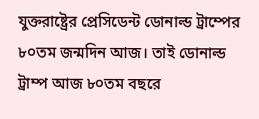যুক্তরাষ্ট্রের প্রেসিডেন্ট ডোনাল্ড ট্রাম্পের ৮০তম জন্মদিন আজ। তাই ডোনাল্ড ট্রাম্প আজ ৮০তম বছরে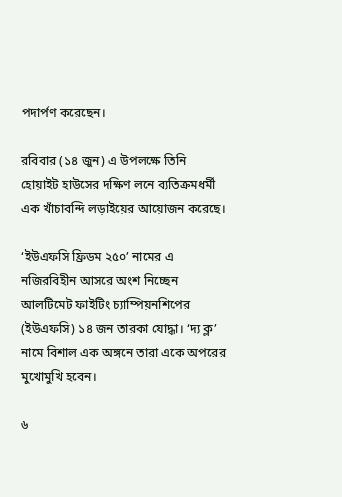পদার্পণ করেছেন।

রবিবার (১৪ জুন) এ উপলক্ষে তিনি হোয়াইট হাউসের দক্ষিণ লনে ব্যতিক্রমধর্মী এক খাঁচাবন্দি লড়াইয়ের আয়োজন করেছে।

‘ইউএফসি ফ্রিডম ২৫০’ নামের এ নজিরবিহীন আসরে অংশ নিচ্ছেন আলটিমেট ফাইটিং চ্যাম্পিয়নশিপের (ইউএফসি) ১৪ জন তারকা যোদ্ধা। ‘দ্য ক্ল’ নামে বিশাল এক অঙ্গনে তারা একে অপরের মুখোমুখি হবেন।

৬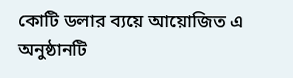কোটি ডলার ব্যয়ে আয়োজিত এ অনুষ্ঠানটি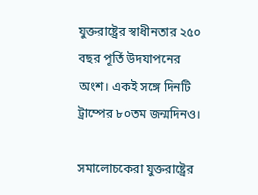যুক্তরাষ্ট্রের স্বাধীনতার ২৫০ বছর পূর্তি উদযাপনের অংশ। একই সঙ্গে দিনটি ট্রাম্পের ৮০তম জন্মদিনও।

সমালোচকেরা যুক্তরাষ্ট্রের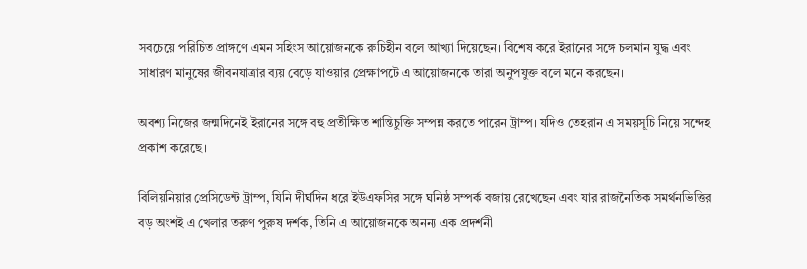সবচেয়ে পরিচিত প্রাঙ্গণে এমন সহিংস আয়োজনকে রুচিহীন বলে আখ্যা দিয়েছেন। বিশেষ করে ইরানের সঙ্গে চলমান যুদ্ধ এবং সাধারণ মানুষের জীবনযাত্রার ব্যয় বেড়ে যাওয়ার প্রেক্ষাপটে এ আয়োজনকে তারা অনুপযুক্ত বলে মনে করছেন।

অবশ্য নিজের জন্মদিনেই ইরানের সঙ্গে বহু প্রতীক্ষিত শান্তিচুক্তি সম্পন্ন করতে পারেন ট্রাম্প। যদিও তেহরান এ সময়সূচি নিয়ে সন্দেহ প্রকাশ করেছে।

বিলিয়নিয়ার প্রেসিডেন্ট ট্রাম্প, যিনি দীর্ঘদিন ধরে ইউএফসির সঙ্গে ঘনিষ্ঠ সম্পর্ক বজায় রেখেছেন এবং যার রাজনৈতিক সমর্থনভিত্তির বড় অংশই এ খেলার তরুণ পুরুষ দর্শক, তিনি এ আয়োজনকে অনন্য এক প্রদর্শনী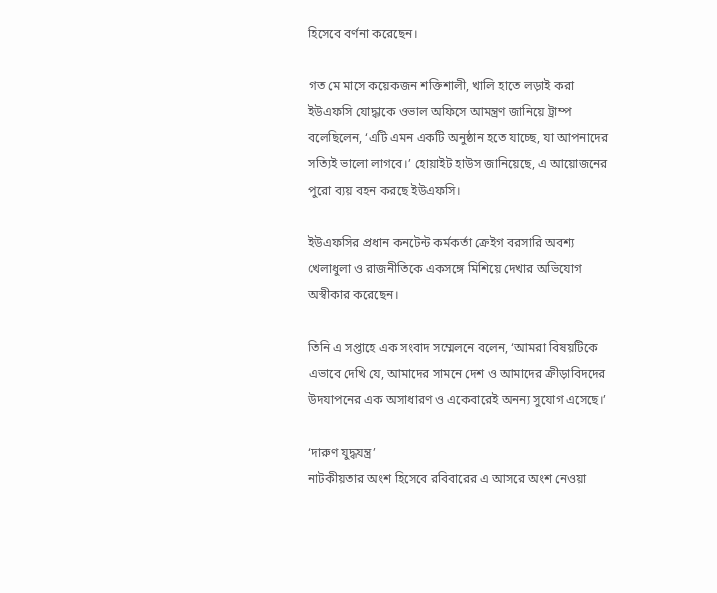হিসেবে বর্ণনা করেছেন।

গত মে মাসে কয়েকজন শক্তিশালী, খালি হাতে লড়াই করা ইউএফসি যোদ্ধাকে ওভাল অফিসে আমন্ত্রণ জানিয়ে ট্রাম্প বলেছিলেন, ‘এটি এমন একটি অনুষ্ঠান হতে যাচ্ছে, যা আপনাদের সত্যিই ভালো লাগবে।’ হোয়াইট হাউস জানিয়েছে, এ আয়োজনের পুরো ব্যয় বহন করছে ইউএফসি।

ইউএফসির প্রধান কনটেন্ট কর্মকর্তা ক্রেইগ বরসারি অবশ্য খেলাধুলা ও রাজনীতিকে একসঙ্গে মিশিয়ে দেখার অভিযোগ অস্বীকার করেছেন।

তিনি এ সপ্তাহে এক সংবাদ সম্মেলনে বলেন, ‘আমরা বিষয়টিকে এভাবে দেখি যে, আমাদের সামনে দেশ ও আমাদের ক্রীড়াবিদদের উদযাপনের এক অসাধারণ ও একেবারেই অনন্য সুযোগ এসেছে।’

‘দারুণ যুদ্ধযন্ত্র’
নাটকীয়তার অংশ হিসেবে রবিবারের এ আসরে অংশ নেওয়া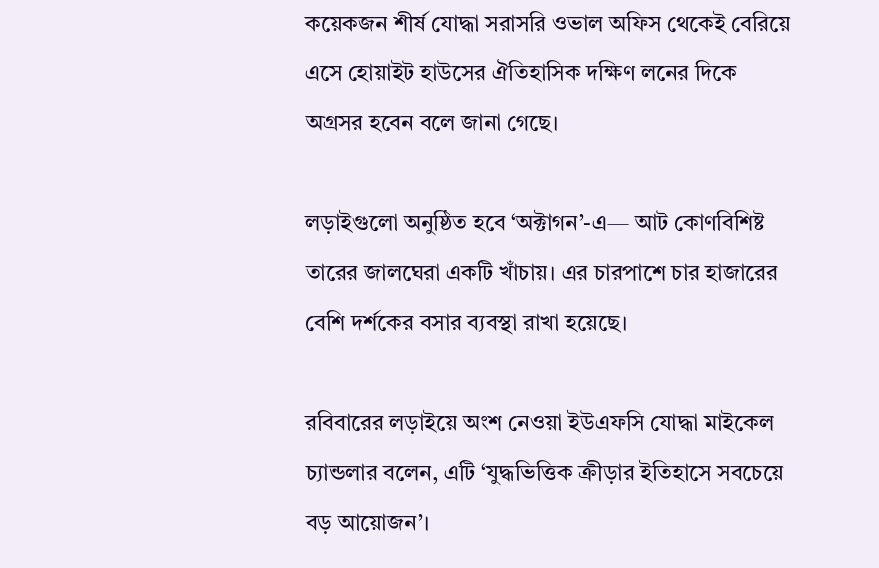কয়েকজন শীর্ষ যোদ্ধা সরাসরি ওভাল অফিস থেকেই বেরিয়ে এসে হোয়াইট হাউসের ঐতিহাসিক দক্ষিণ লনের দিকে অগ্রসর হবেন বলে জানা গেছে।

লড়াইগুলো অনুষ্ঠিত হবে ‘অক্টাগন’-এ— আট কোণবিশিষ্ট তারের জালঘেরা একটি খাঁচায়। এর চারপাশে চার হাজারের বেশি দর্শকের বসার ব্যবস্থা রাখা হয়েছে।

রবিবারের লড়াইয়ে অংশ নেওয়া ইউএফসি যোদ্ধা মাইকেল চ্যান্ডলার বলেন, এটি ‘যুদ্ধভিত্তিক ক্রীড়ার ইতিহাসে সবচেয়ে বড় আয়োজন’।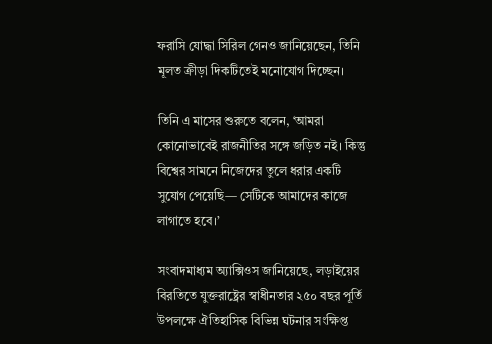ফরাসি যোদ্ধা সিরিল গেনও জানিয়েছেন, তিনি মূলত ক্রীড়া দিকটিতেই মনোযোগ দিচ্ছেন।

তিনি এ মাসের শুরুতে বলেন, ‘আমরা কোনোভাবেই রাজনীতির সঙ্গে জড়িত নই। কিন্তু বিশ্বের সামনে নিজেদের তুলে ধরার একটি সুযোগ পেয়েছি— সেটিকে আমাদের কাজে লাগাতে হবে।’

সংবাদমাধ্যম অ্যাক্সিওস জানিয়েছে, লড়াইয়ের বিরতিতে যুক্তরাষ্ট্রের স্বাধীনতার ২৫০ বছর পূর্তি উপলক্ষে ঐতিহাসিক বিভিন্ন ঘটনার সংক্ষিপ্ত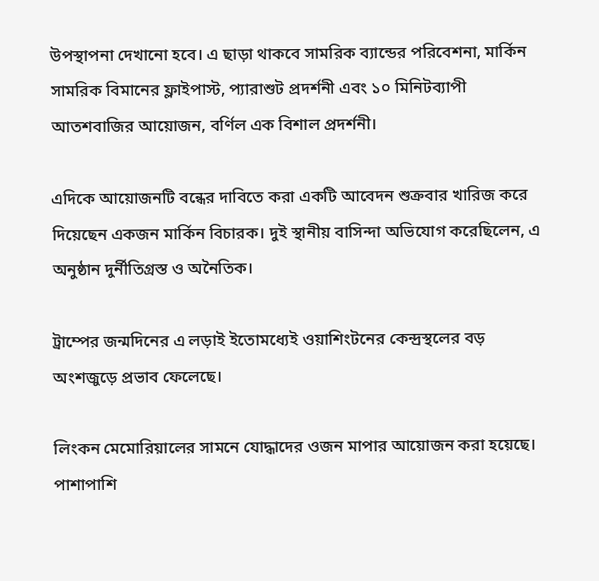উপস্থাপনা দেখানো হবে। এ ছাড়া থাকবে সামরিক ব্যান্ডের পরিবেশনা, মার্কিন সামরিক বিমানের ফ্লাইপাস্ট, প্যারাশুট প্রদর্শনী এবং ১০ মিনিটব্যাপী আতশবাজির আয়োজন, বর্ণিল এক বিশাল প্রদর্শনী।

এদিকে আয়োজনটি বন্ধের দাবিতে করা একটি আবেদন শুক্রবার খারিজ করে দিয়েছেন একজন মার্কিন বিচারক। দুই স্থানীয় বাসিন্দা অভিযোগ করেছিলেন, এ অনুষ্ঠান দুর্নীতিগ্রস্ত ও অনৈতিক।

ট্রাম্পের জন্মদিনের এ লড়াই ইতোমধ্যেই ওয়াশিংটনের কেন্দ্রস্থলের বড় অংশজুড়ে প্রভাব ফেলেছে।

লিংকন মেমোরিয়ালের সামনে যোদ্ধাদের ওজন মাপার আয়োজন করা হয়েছে। পাশাপাশি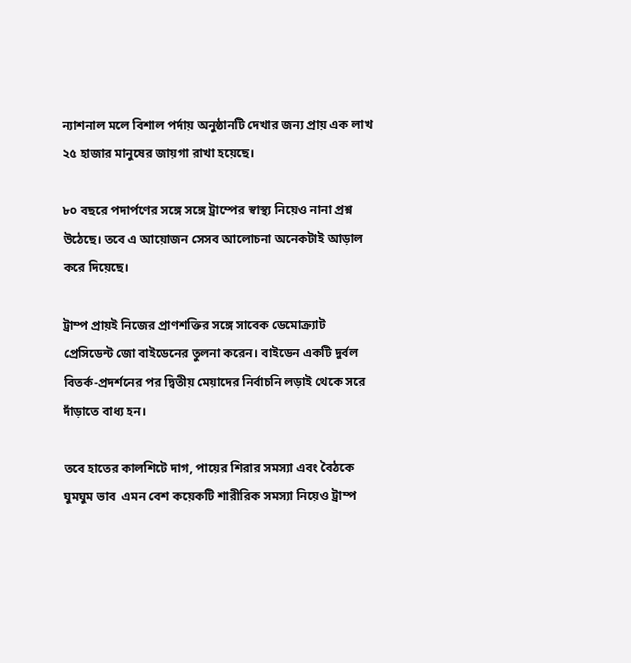ন্যাশনাল মলে বিশাল পর্দায় অনুষ্ঠানটি দেখার জন্য প্রায় এক লাখ ২৫ হাজার মানুষের জায়গা রাখা হয়েছে।

৮০ বছরে পদার্পণের সঙ্গে সঙ্গে ট্রাম্পের স্বাস্থ্য নিয়েও নানা প্রশ্ন উঠেছে। তবে এ আয়োজন সেসব আলোচনা অনেকটাই আড়াল করে দিয়েছে।

ট্রাম্প প্রায়ই নিজের প্রাণশক্তির সঙ্গে সাবেক ডেমোক্র্যাট প্রেসিডেন্ট জো বাইডেনের তুলনা করেন। বাইডেন একটি দুর্বল বিতর্ক-প্রদর্শনের পর দ্বিতীয় মেয়াদের নির্বাচনি লড়াই থেকে সরে দাঁড়াতে বাধ্য হন।

তবে হাতের কালশিটে দাগ, পায়ের শিরার সমস্যা এবং বৈঠকে ঘুমঘুম ভাব  এমন বেশ কয়েকটি শারীরিক সমস্যা নিয়েও ট্রাম্প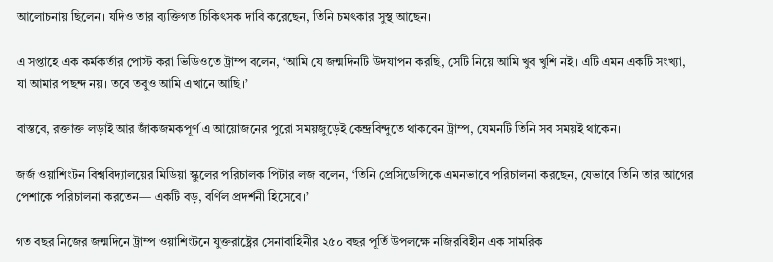আলোচনায় ছিলেন। যদিও তার ব্যক্তিগত চিকিৎসক দাবি করেছেন, তিনি চমৎকার সুস্থ আছেন।

এ সপ্তাহে এক কর্মকর্তার পোস্ট করা ভিডিওতে ট্রাম্প বলেন, ‘আমি যে জন্মদিনটি উদযাপন করছি, সেটি নিয়ে আমি খুব খুশি নই। এটি এমন একটি সংখ্যা, যা আমার পছন্দ নয়। তবে তবুও আমি এখানে আছি।’

বাস্তবে, রক্তাক্ত লড়াই আর জাঁকজমকপূর্ণ এ আয়োজনের পুরো সময়জুড়েই কেন্দ্রবিন্দুতে থাকবেন ট্রাম্প, যেমনটি তিনি সব সময়ই থাকেন।

জর্জ ওয়াশিংটন বিশ্ববিদ্যালয়ের মিডিয়া স্কুলের পরিচালক পিটার লজ বলেন, ‘তিনি প্রেসিডেন্সিকে এমনভাবে পরিচালনা করছেন, যেভাবে তিনি তার আগের পেশাকে পরিচালনা করতেন— একটি বড়, বর্ণিল প্রদর্শনী হিসেবে।’

গত বছর নিজের জন্মদিনে ট্রাম্প ওয়াশিংটনে যুক্তরাষ্ট্রের সেনাবাহিনীর ২৫০ বছর পূর্তি উপলক্ষে নজিরবিহীন এক সামরিক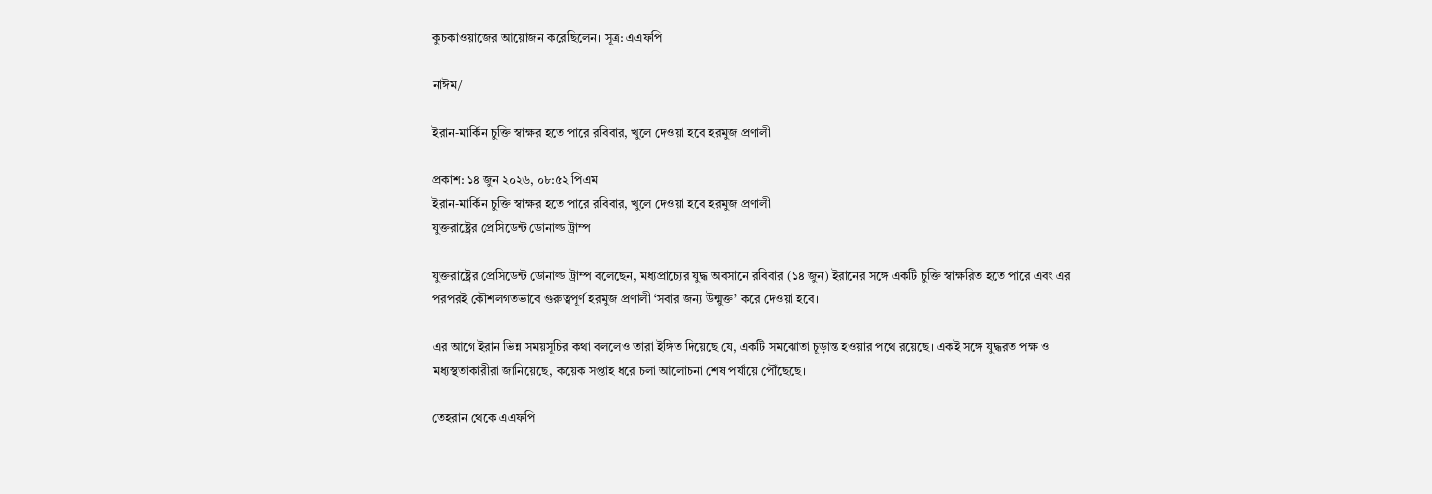কুচকাওয়াজের আয়োজন করেছিলেন। সূত্র: এএফপি

নাঈম/

ইরান-মার্কিন চুক্তি স্বাক্ষর হতে পারে রবিবার, খুলে দেওয়া হবে হরমুজ প্রণালী

প্রকাশ: ১৪ জুন ২০২৬, ০৮:৫২ পিএম
ইরান-মার্কিন চুক্তি স্বাক্ষর হতে পারে রবিবার, খুলে দেওয়া হবে হরমুজ প্রণালী
যুক্তরাষ্ট্রের প্রেসিডেন্ট ডোনাল্ড ট্রাম্প

যুক্তরাষ্ট্রের প্রেসিডেন্ট ডোনাল্ড ট্রাম্প বলেছেন, মধ্যপ্রাচ্যের যুদ্ধ অবসানে রবিবার (১৪ জুন) ইরানের সঙ্গে একটি চুক্তি স্বাক্ষরিত হতে পারে এবং এর পরপরই কৌশলগতভাবে গুরুত্বপূর্ণ হরমুজ প্রণালী ‘সবার জন্য উন্মুক্ত’ করে দেওয়া হবে।

এর আগে ইরান ভিন্ন সময়সূচির কথা বললেও তারা ইঙ্গিত দিয়েছে যে, একটি সমঝোতা চূড়ান্ত হওয়ার পথে রয়েছে। একই সঙ্গে যুদ্ধরত পক্ষ ও মধ্যস্থতাকারীরা জানিয়েছে, কয়েক সপ্তাহ ধরে চলা আলোচনা শেষ পর্যায়ে পৌঁছেছে।

তেহরান থেকে এএফপি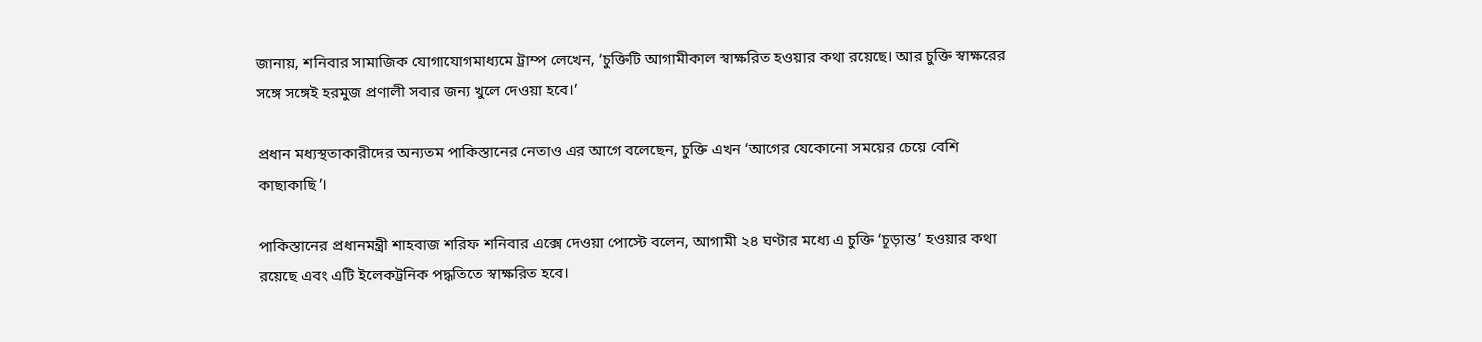জানায়, শনিবার সামাজিক যোগাযোগমাধ্যমে ট্রাম্প লেখেন, ‘চুক্তিটি আগামীকাল স্বাক্ষরিত হওয়ার কথা রয়েছে। আর চুক্তি স্বাক্ষরের সঙ্গে সঙ্গেই হরমুজ প্রণালী সবার জন্য খুলে দেওয়া হবে।’

প্রধান মধ্যস্থতাকারীদের অন্যতম পাকিস্তানের নেতাও এর আগে বলেছেন, চুক্তি এখন ‘আগের যেকোনো সময়ের চেয়ে বেশি কাছাকাছি’।

পাকিস্তানের প্রধানমন্ত্রী শাহবাজ শরিফ শনিবার এক্সে দেওয়া পোস্টে বলেন, আগামী ২৪ ঘণ্টার মধ্যে এ চুক্তি ‘চূড়ান্ত’ হওয়ার কথা রয়েছে এবং এটি ইলেকট্রনিক পদ্ধতিতে স্বাক্ষরিত হবে।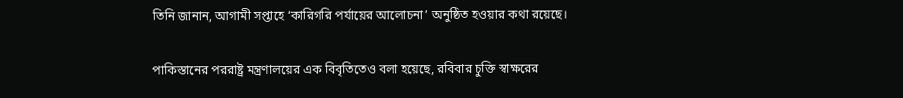তিনি জানান, আগামী সপ্তাহে ‘কারিগরি পর্যায়ের আলোচনা’ অনুষ্ঠিত হওয়ার কথা রয়েছে।

পাকিস্তানের পররাষ্ট্র মন্ত্রণালয়ের এক বিবৃতিতেও বলা হয়েছে, রবিবার চুক্তি স্বাক্ষরের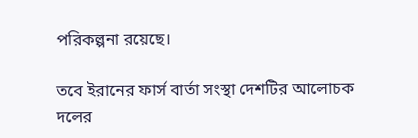পরিকল্পনা রয়েছে।

তবে ইরানের ফার্স বার্তা সংস্থা দেশটির আলোচক দলের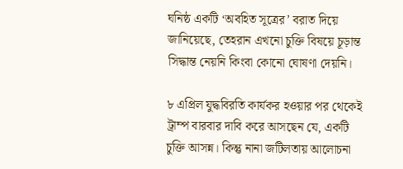ঘনিষ্ঠ একটি ‘অবহিত সূত্রের’ বরাত দিয়ে জানিয়েছে, তেহরান এখনো চুক্তি বিষয়ে চূড়ান্ত সিদ্ধান্ত নেয়নি কিংবা কোনো ঘোষণা দেয়নি।

৮ এপ্রিল যুদ্ধবিরতি কার্যকর হওয়ার পর থেকেই ট্রাম্প বারবার দাবি করে আসছেন যে, একটি চুক্তি আসন্ন। কিন্তু নানা জটিলতায় আলোচনা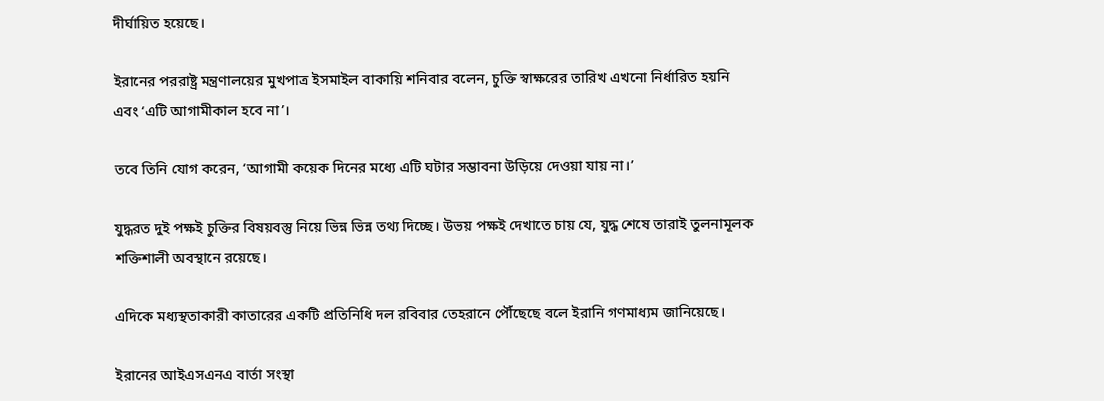দীর্ঘায়িত হয়েছে।

ইরানের পররাষ্ট্র মন্ত্রণালয়ের মুখপাত্র ইসমাইল বাকায়ি শনিবার বলেন, চুক্তি স্বাক্ষরের তারিখ এখনো নির্ধারিত হয়নি এবং ‘এটি আগামীকাল হবে না’।

তবে তিনি যোগ করেন, ‘আগামী কয়েক দিনের মধ্যে এটি ঘটার সম্ভাবনা উড়িয়ে দেওয়া যায় না।’

যুদ্ধরত দুই পক্ষই চুক্তির বিষয়বস্তু নিয়ে ভিন্ন ভিন্ন তথ্য দিচ্ছে। উভয় পক্ষই দেখাতে চায় যে, যুদ্ধ শেষে তারাই তুলনামূলক শক্তিশালী অবস্থানে রয়েছে।

এদিকে মধ্যস্থতাকারী কাতারের একটি প্রতিনিধি দল রবিবার তেহরানে পৌঁছেছে বলে ইরানি গণমাধ্যম জানিয়েছে।

ইরানের আইএসএনএ বার্তা সংস্থা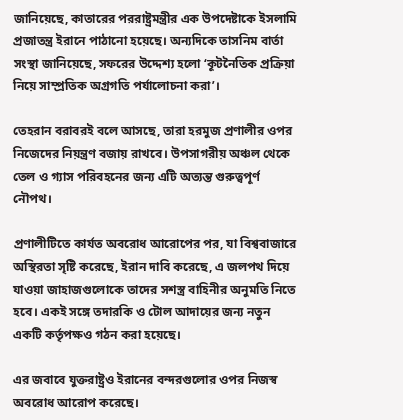জানিয়েছে, কাতারের পররাষ্ট্রমন্ত্রীর এক উপদেষ্টাকে ইসলামি প্রজাতন্ত্র ইরানে পাঠানো হয়েছে। অন্যদিকে তাসনিম বার্তা সংস্থা জানিয়েছে, সফরের উদ্দেশ্য হলো ‘কূটনৈতিক প্রক্রিয়া নিয়ে সাম্প্রতিক অগ্রগতি পর্যালোচনা করা’।

তেহরান বরাবরই বলে আসছে, তারা হরমুজ প্রণালীর ওপর নিজেদের নিয়ন্ত্রণ বজায় রাখবে। উপসাগরীয় অঞ্চল থেকে তেল ও গ্যাস পরিবহনের জন্য এটি অত্যন্ত গুরুত্বপূর্ণ নৌপথ।

প্রণালীটিতে কার্যত অবরোধ আরোপের পর, যা বিশ্ববাজারে অস্থিরতা সৃষ্টি করেছে, ইরান দাবি করেছে, এ জলপথ দিয়ে যাওয়া জাহাজগুলোকে তাদের সশস্ত্র বাহিনীর অনুমতি নিতে হবে। একই সঙ্গে তদারকি ও টোল আদায়ের জন্য নতুন একটি কর্তৃপক্ষও গঠন করা হয়েছে।

এর জবাবে যুক্তরাষ্ট্রও ইরানের বন্দরগুলোর ওপর নিজস্ব অবরোধ আরোপ করেছে।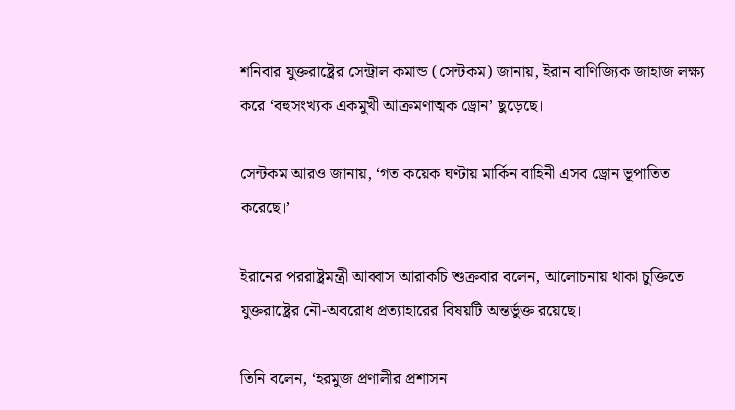শনিবার যুক্তরাষ্ট্রের সেন্ট্রাল কমান্ড (সেন্টকম) জানায়, ইরান বাণিজ্যিক জাহাজ লক্ষ্য করে ‘বহুসংখ্যক একমুখী আক্রমণাত্মক ড্রোন’ ছুড়েছে।

সেন্টকম আরও জানায়, ‘গত কয়েক ঘণ্টায় মার্কিন বাহিনী এসব ড্রোন ভূপাতিত করেছে।’

ইরানের পররাষ্ট্রমন্ত্রী আব্বাস আরাকচি শুক্রবার বলেন, আলোচনায় থাকা চুক্তিতে যুক্তরাষ্ট্রের নৌ-অবরোধ প্রত্যাহারের বিষয়টি অন্তর্ভুক্ত রয়েছে।

তিনি বলেন, ‘হরমুজ প্রণালীর প্রশাসন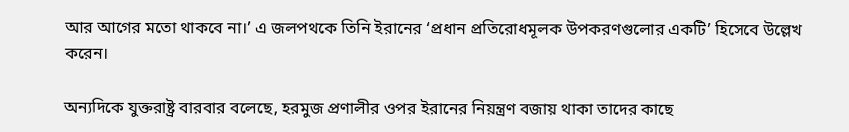আর আগের মতো থাকবে না।’ এ জলপথকে তিনি ইরানের ‘প্রধান প্রতিরোধমূলক উপকরণগুলোর একটি’ হিসেবে উল্লেখ করেন।

অন্যদিকে যুক্তরাষ্ট্র বারবার বলেছে, হরমুজ প্রণালীর ওপর ইরানের নিয়ন্ত্রণ বজায় থাকা তাদের কাছে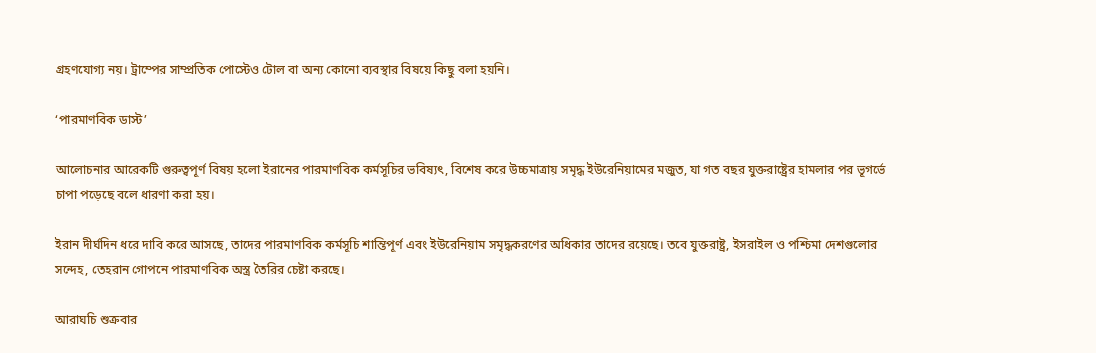গ্রহণযোগ্য নয়। ট্রাম্পের সাম্প্রতিক পোস্টেও টোল বা অন্য কোনো ব্যবস্থার বিষয়ে কিছু বলা হয়নি।

‘পারমাণবিক ডাস্ট’

আলোচনার আরেকটি গুরুত্বপূর্ণ বিষয় হলো ইরানের পারমাণবিক কর্মসূচির ভবিষ্যৎ, বিশেষ করে উচ্চমাত্রায় সমৃদ্ধ ইউরেনিয়ামের মজুত, যা গত বছর যুক্তরাষ্ট্রের হামলার পর ভূগর্ভে চাপা পড়েছে বলে ধারণা করা হয়।

ইরান দীর্ঘদিন ধরে দাবি করে আসছে, তাদের পারমাণবিক কর্মসূচি শান্তিপূর্ণ এবং ইউরেনিয়াম সমৃদ্ধকরণের অধিকার তাদের রয়েছে। তবে যুক্তরাষ্ট্র, ইসরাইল ও পশ্চিমা দেশগুলোর সন্দেহ, তেহরান গোপনে পারমাণবিক অস্ত্র তৈরির চেষ্টা করছে।

আরাঘচি শুক্রবার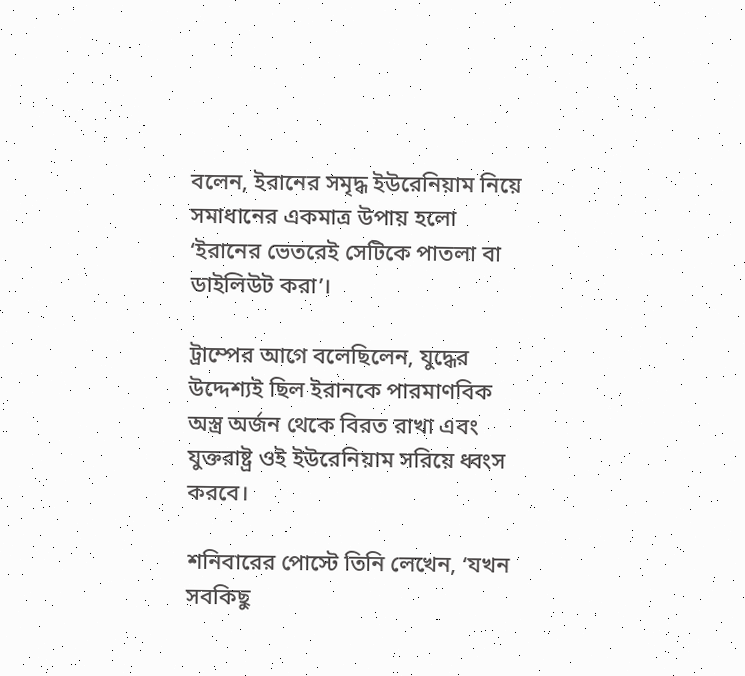বলেন, ইরানের সমৃদ্ধ ইউরেনিয়াম নিয়ে সমাধানের একমাত্র উপায় হলো ‘ইরানের ভেতরেই সেটিকে পাতলা বা ডাইলিউট করা’।

ট্রাম্পের আগে বলেছিলেন, যুদ্ধের উদ্দেশ্যই ছিল ইরানকে পারমাণবিক অস্ত্র অর্জন থেকে বিরত রাখা এবং যুক্তরাষ্ট্র ওই ইউরেনিয়াম সরিয়ে ধ্বংস করবে।

শনিবারের পোস্টে তিনি লেখেন, ‘যখন সবকিছু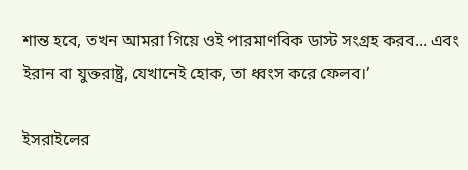শান্ত হবে, তখন আমরা গিয়ে ওই পারমাণবিক ডাস্ট সংগ্রহ করব... এবং ইরান বা যুক্তরাষ্ট্র, যেখানেই হোক, তা ধ্বংস করে ফেলব।’

ইসরাইলের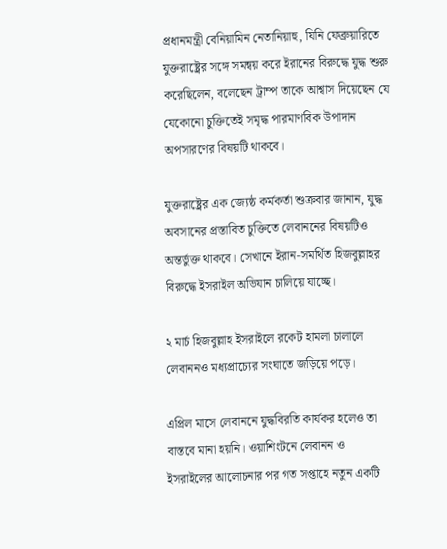প্রধানমন্ত্রী বেনিয়ামিন নেতানিয়াহু, যিনি ফেব্রুয়ারিতে যুক্তরাষ্ট্রের সঙ্গে সমন্বয় করে ইরানের বিরুদ্ধে যুদ্ধ শুরু করেছিলেন, বলেছেন ট্রাম্প তাকে আশ্বাস দিয়েছেন যে যেকোনো চুক্তিতেই সমৃদ্ধ পারমাণবিক উপাদান অপসারণের বিষয়টি থাকবে।

যুক্তরাষ্ট্রের এক জ্যেষ্ঠ কর্মকর্তা শুক্রবার জানান, যুদ্ধ অবসানের প্রস্তাবিত চুক্তিতে লেবাননের বিষয়টিও অন্তর্ভুক্ত থাকবে। সেখানে ইরান-সমর্থিত হিজবুল্লাহর বিরুদ্ধে ইসরাইল অভিযান চালিয়ে যাচ্ছে।

২ মার্চ হিজবুল্লাহ ইসরাইলে রকেট হামলা চালালে লেবাননও মধ্যপ্রাচ্যের সংঘাতে জড়িয়ে পড়ে।

এপ্রিল মাসে লেবাননে যুদ্ধবিরতি কার্যকর হলেও তা বাস্তবে মানা হয়নি। ওয়াশিংটনে লেবানন ও ইসরাইলের আলোচনার পর গত সপ্তাহে নতুন একটি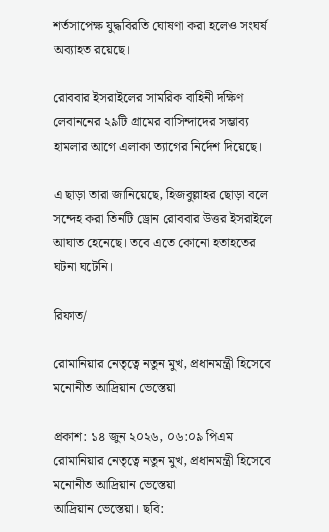শর্তসাপেক্ষ যুদ্ধবিরতি ঘোষণা করা হলেও সংঘর্ষ অব্যাহত রয়েছে।

রোববার ইসরাইলের সামরিক বাহিনী দক্ষিণ লেবাননের ২৯টি গ্রামের বাসিন্দাদের সম্ভাব্য হামলার আগে এলাকা ত্যাগের নির্দেশ দিয়েছে।

এ ছাড়া তারা জানিয়েছে, হিজবুল্লাহর ছোড়া বলে সন্দেহ করা তিনটি ড্রোন রোববার উত্তর ইসরাইলে আঘাত হেনেছে। তবে এতে কোনো হতাহতের ঘটনা ঘটেনি।

রিফাত/

রোমানিয়ার নেতৃত্বে নতুন মুখ, প্রধানমন্ত্রী হিসেবে মনোনীত আদ্রিয়ান ভেস্তেয়া

প্রকাশ: ১৪ জুন ২০২৬, ০৬:০৯ পিএম
রোমানিয়ার নেতৃত্বে নতুন মুখ, প্রধানমন্ত্রী হিসেবে মনোনীত আদ্রিয়ান ভেস্তেয়া
আদ্রিয়ান ভেস্তেয়া। ছবি: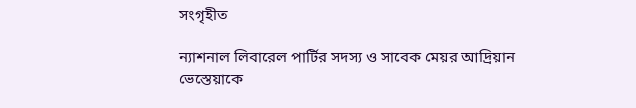সংগৃহীত

ন্যাশনাল লিবারেল পার্টির সদস্য ও সাবেক মেয়র আদ্রিয়ান ভেস্তেয়াকে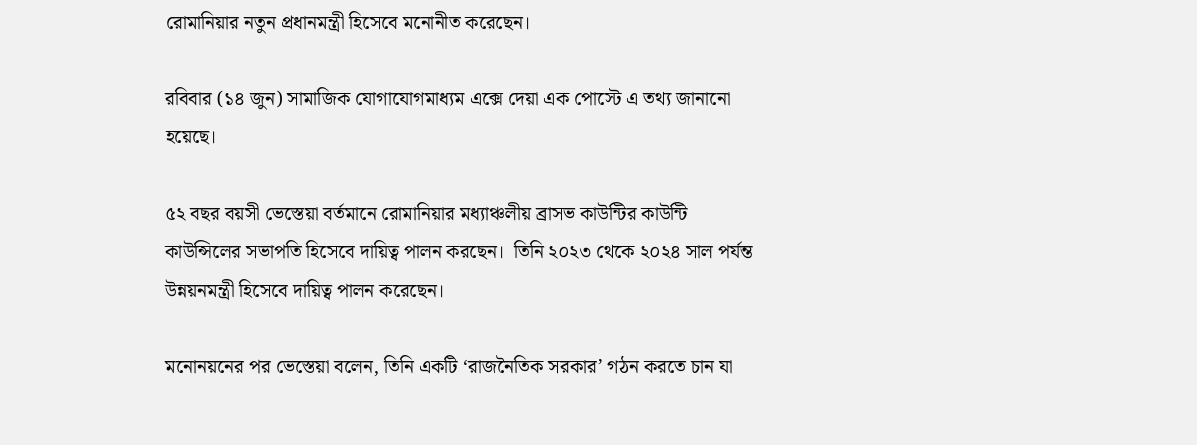রোমানিয়ার নতুন প্রধানমন্ত্রী হিসেবে মনোনীত করেছেন।

রবিবার (১৪ জুন) সামাজিক যোগাযোগমাধ্যম এক্সে দেয়া এক পোস্টে এ তথ্য জানানো হয়েছে।

৫২ বছর বয়সী ভেস্তেয়া বর্তমানে রোমানিয়ার মধ্যাঞ্চলীয় ব্রাসভ কাউন্টির কাউন্টি কাউন্সিলের সভাপতি হিসেবে দায়িত্ব পালন করছেন।  তিনি ২০২৩ থেকে ২০২৪ সাল পর্যন্ত উন্নয়নমন্ত্রী হিসেবে দায়িত্ব পালন করেছেন।

মনোনয়নের পর ভেস্তেয়া বলেন, তিনি একটি ‘রাজনৈতিক সরকার’ গঠন করতে চান যা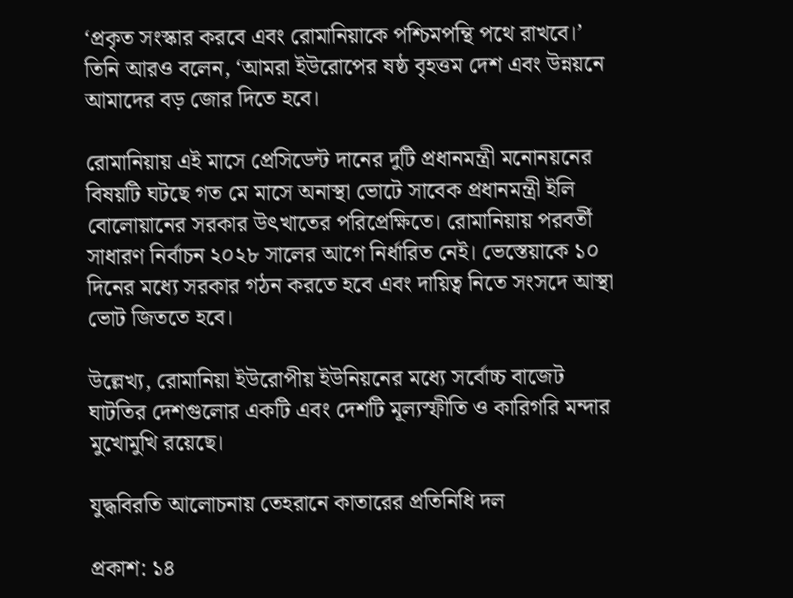‘প্রকৃত সংস্কার করবে এবং রোমানিয়াকে পশ্চিমপন্থি পথে রাখবে।’ তিনি আরও বলেন, ‘আমরা ইউরোপের ষষ্ঠ বৃহত্তম দেশ এবং উন্নয়নে আমাদের বড় জোর দিতে হবে।

রোমানিয়ায় এই মাসে প্রেসিডেন্ট দানের দুটি প্রধানমন্ত্রী মনোনয়নের বিষয়টি ঘটছে গত মে মাসে অনাস্থা ভোটে সাবেক প্রধানমন্ত্রী ইলি বোলোয়ানের সরকার উৎখাতের পরিপ্রেক্ষিতে। রোমানিয়ায় পরবর্তী সাধারণ নির্বাচন ২০২৮ সালের আগে নির্ধারিত নেই। ভেস্তেয়াকে ১০ দিনের মধ্যে সরকার গঠন করতে হবে এবং দায়িত্ব নিতে সংসদে আস্থা ভোট জিততে হবে।

উল্লেখ্য, রোমানিয়া ইউরোপীয় ইউনিয়নের মধ্যে সর্বোচ্চ বাজেট ঘাটতির দেশগুলোর একটি এবং দেশটি মূল্যস্ফীতি ও কারিগরি মন্দার মুখোমুখি রয়েছে।

যুদ্ধবিরতি আলোচনায় তেহরানে কাতারের প্রতিনিধি দল

প্রকাশ: ১৪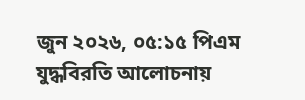জুন ২০২৬, ০৫:১৫ পিএম
যুদ্ধবিরতি আলোচনায়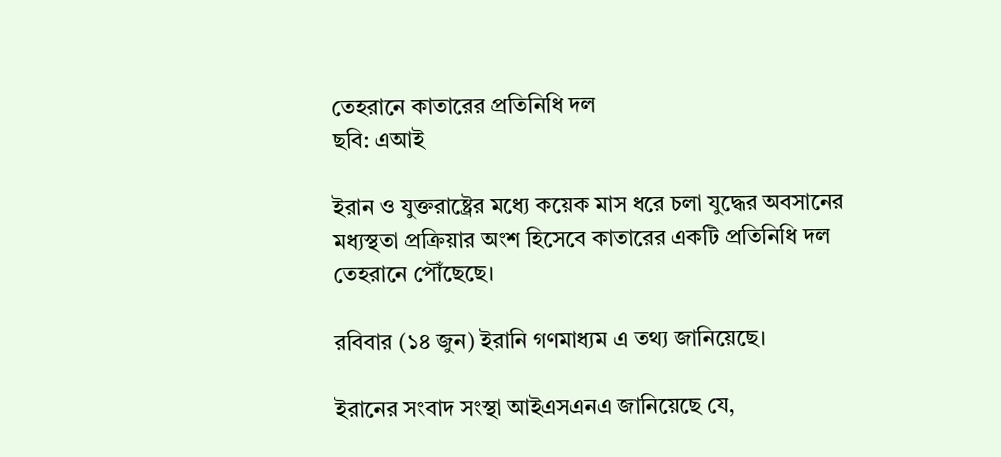তেহরানে কাতারের প্রতিনিধি দল
ছবি: এআই

ইরান ও যুক্তরাষ্ট্রের মধ্যে কয়েক মাস ধরে চলা যুদ্ধের অবসানের মধ্যস্থতা প্রক্রিয়ার অংশ হিসেবে কাতারের একটি প্রতিনিধি দল তেহরানে পৌঁছেছে।

রবিবার (১৪ জুন) ইরানি গণমাধ্যম এ তথ্য জানিয়েছে।

ইরানের সংবাদ সংস্থা আইএসএনএ জানিয়েছে যে,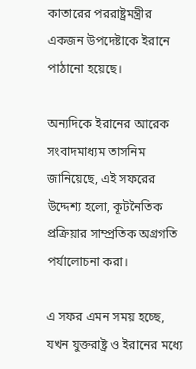কাতারের পররাষ্ট্রমন্ত্রীর একজন উপদেষ্টাকে ইরানে পাঠানো হয়েছে।

অন্যদিকে ইরানের আরেক সংবাদমাধ্যম তাসনিম জানিয়েছে, এই সফরের উদ্দেশ্য হলো, কূটনৈতিক প্রক্রিয়ার সাম্প্রতিক অগ্রগতি পর্যালোচনা করা।

এ সফর এমন সময় হচ্ছে, যখন যুক্তরাষ্ট্র ও ইরানের মধ্যে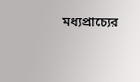মধ্যপ্রাচ্যের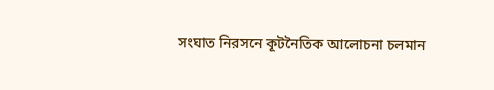সংঘাত নিরসনে কূটনৈতিক আলোচনা চলমান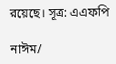রয়েছে। সূত্র: এএফপি

নাঈম/